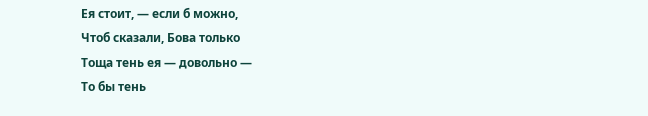Ея стоит, — если б можно,
Чтоб сказали, Бова только
Тоща тень ея — довольно —
То бы тень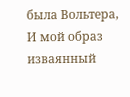была Вольтера,
И мой образ изваянный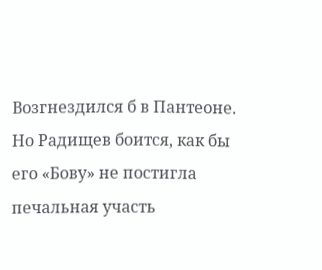Возгнездился б в Пантеоне.
Но Радищев боится, как бы его «Бову» не постигла печальная участь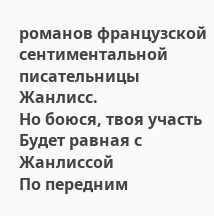романов французской сентиментальной писательницы Жанлисс.
Но боюся, твоя участь
Будет равная с Жанлиссой
По передним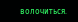волочиться.